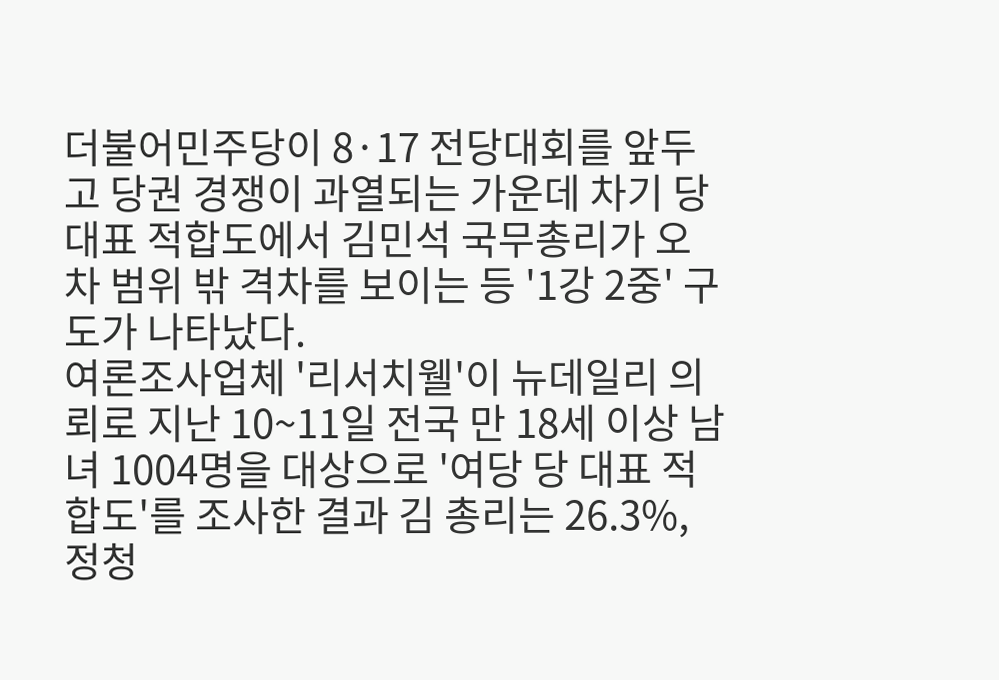더불어민주당이 8·17 전당대회를 앞두고 당권 경쟁이 과열되는 가운데 차기 당 대표 적합도에서 김민석 국무총리가 오차 범위 밖 격차를 보이는 등 '1강 2중' 구도가 나타났다.
여론조사업체 '리서치웰'이 뉴데일리 의뢰로 지난 10~11일 전국 만 18세 이상 남녀 1004명을 대상으로 '여당 당 대표 적합도'를 조사한 결과 김 총리는 26.3%, 정청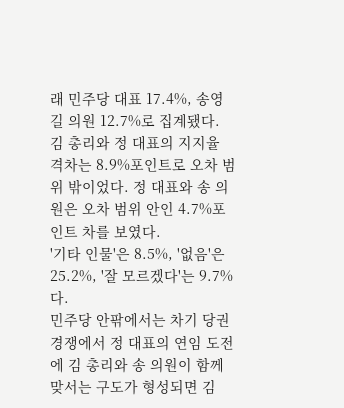래 민주당 대표 17.4%, 송영길 의원 12.7%로 집계됐다.
김 총리와 정 대표의 지지율 격차는 8.9%포인트로 오차 범위 밖이었다. 정 대표와 송 의원은 오차 범위 안인 4.7%포인트 차를 보였다.
'기타 인물'은 8.5%, '없음'은 25.2%, '잘 모르겠다'는 9.7%다.
민주당 안팎에서는 차기 당권 경쟁에서 정 대표의 연임 도전에 김 총리와 송 의원이 함께 맞서는 구도가 형성되면 김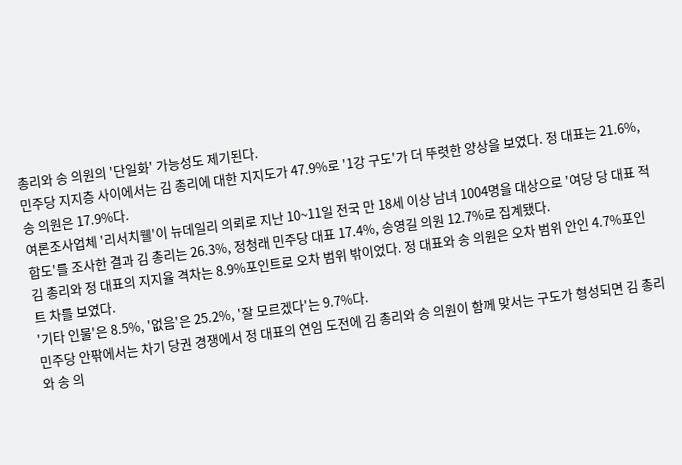총리와 송 의원의 '단일화' 가능성도 제기된다.
민주당 지지층 사이에서는 김 총리에 대한 지지도가 47.9%로 '1강 구도'가 더 뚜렷한 양상을 보였다. 정 대표는 21.6%, 송 의원은 17.9%다.
여론조사업체 '리서치웰'이 뉴데일리 의뢰로 지난 10~11일 전국 만 18세 이상 남녀 1004명을 대상으로 '여당 당 대표 적합도'를 조사한 결과 김 총리는 26.3%, 정청래 민주당 대표 17.4%, 송영길 의원 12.7%로 집계됐다.
김 총리와 정 대표의 지지율 격차는 8.9%포인트로 오차 범위 밖이었다. 정 대표와 송 의원은 오차 범위 안인 4.7%포인트 차를 보였다.
'기타 인물'은 8.5%, '없음'은 25.2%, '잘 모르겠다'는 9.7%다.
민주당 안팎에서는 차기 당권 경쟁에서 정 대표의 연임 도전에 김 총리와 송 의원이 함께 맞서는 구도가 형성되면 김 총리와 송 의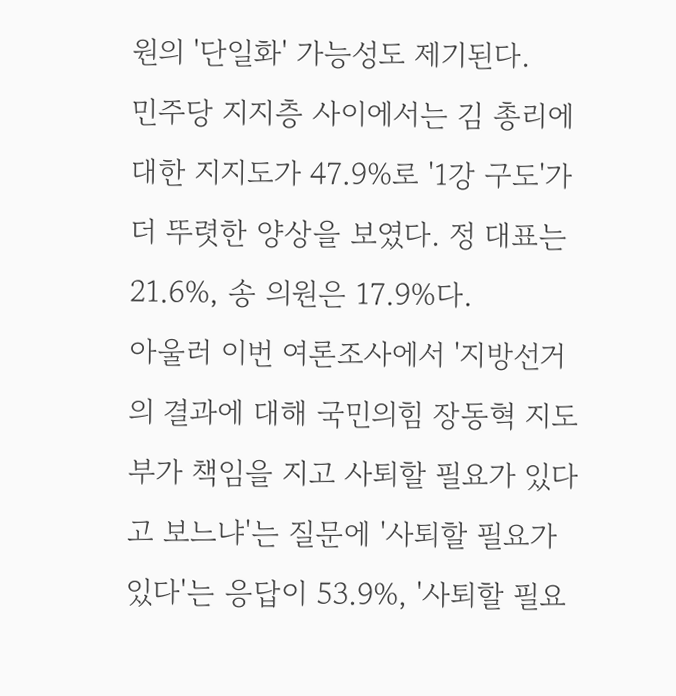원의 '단일화' 가능성도 제기된다.
민주당 지지층 사이에서는 김 총리에 대한 지지도가 47.9%로 '1강 구도'가 더 뚜렷한 양상을 보였다. 정 대표는 21.6%, 송 의원은 17.9%다.
아울러 이번 여론조사에서 '지방선거의 결과에 대해 국민의힘 장동혁 지도부가 책임을 지고 사퇴할 필요가 있다고 보느냐'는 질문에 '사퇴할 필요가 있다'는 응답이 53.9%, '사퇴할 필요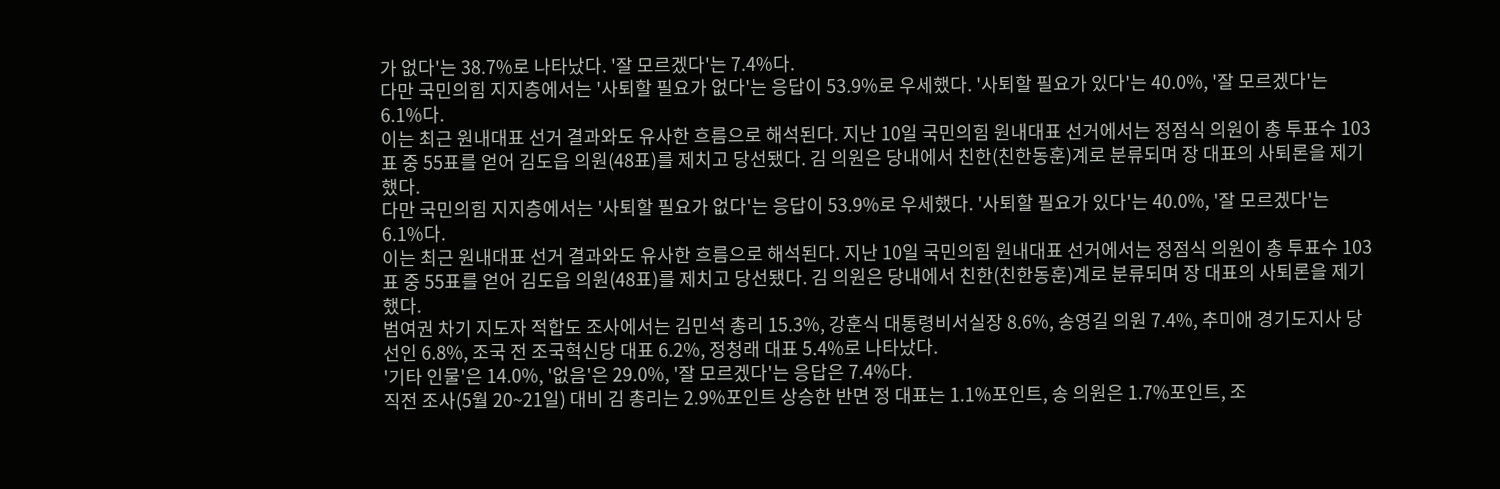가 없다'는 38.7%로 나타났다. '잘 모르겠다'는 7.4%다.
다만 국민의힘 지지층에서는 '사퇴할 필요가 없다'는 응답이 53.9%로 우세했다. '사퇴할 필요가 있다'는 40.0%, '잘 모르겠다'는 6.1%다.
이는 최근 원내대표 선거 결과와도 유사한 흐름으로 해석된다. 지난 10일 국민의힘 원내대표 선거에서는 정점식 의원이 총 투표수 103표 중 55표를 얻어 김도읍 의원(48표)를 제치고 당선됐다. 김 의원은 당내에서 친한(친한동훈)계로 분류되며 장 대표의 사퇴론을 제기했다.
다만 국민의힘 지지층에서는 '사퇴할 필요가 없다'는 응답이 53.9%로 우세했다. '사퇴할 필요가 있다'는 40.0%, '잘 모르겠다'는 6.1%다.
이는 최근 원내대표 선거 결과와도 유사한 흐름으로 해석된다. 지난 10일 국민의힘 원내대표 선거에서는 정점식 의원이 총 투표수 103표 중 55표를 얻어 김도읍 의원(48표)를 제치고 당선됐다. 김 의원은 당내에서 친한(친한동훈)계로 분류되며 장 대표의 사퇴론을 제기했다.
범여권 차기 지도자 적합도 조사에서는 김민석 총리 15.3%, 강훈식 대통령비서실장 8.6%, 송영길 의원 7.4%, 추미애 경기도지사 당선인 6.8%, 조국 전 조국혁신당 대표 6.2%, 정청래 대표 5.4%로 나타났다.
'기타 인물'은 14.0%, '없음'은 29.0%, '잘 모르겠다'는 응답은 7.4%다.
직전 조사(5월 20~21일) 대비 김 총리는 2.9%포인트 상승한 반면 정 대표는 1.1%포인트, 송 의원은 1.7%포인트, 조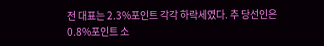전 대표는 2.3%포인트 각각 하락세였다. 추 당선인은 0.8%포인트 소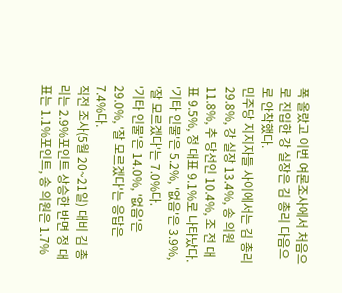폭 올랐고 이번 여론조사에서 처음으로 진입한 강 실장은 김 총리 다음으로 안착했다.
민주당 지지자들 사이에서는 김 총리 29.8%, 강 실장 13.4%, 송 의원 11.8%, 추 당선인 10.4%, 조 전 대표 9.5%, 정 대표 9.1%로 나타났다. '기타 인물'은 5.2%, '없음'은 3.9%, '잘 모르겠다'는 7.0%다.
'기타 인물'은 14.0%, '없음'은 29.0%, '잘 모르겠다'는 응답은 7.4%다.
직전 조사(5월 20~21일) 대비 김 총리는 2.9%포인트 상승한 반면 정 대표는 1.1%포인트, 송 의원은 1.7%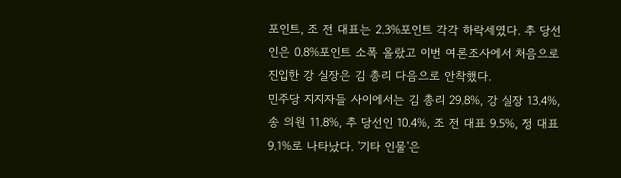포인트, 조 전 대표는 2.3%포인트 각각 하락세였다. 추 당선인은 0.8%포인트 소폭 올랐고 이번 여론조사에서 처음으로 진입한 강 실장은 김 총리 다음으로 안착했다.
민주당 지지자들 사이에서는 김 총리 29.8%, 강 실장 13.4%, 송 의원 11.8%, 추 당선인 10.4%, 조 전 대표 9.5%, 정 대표 9.1%로 나타났다. '기타 인물'은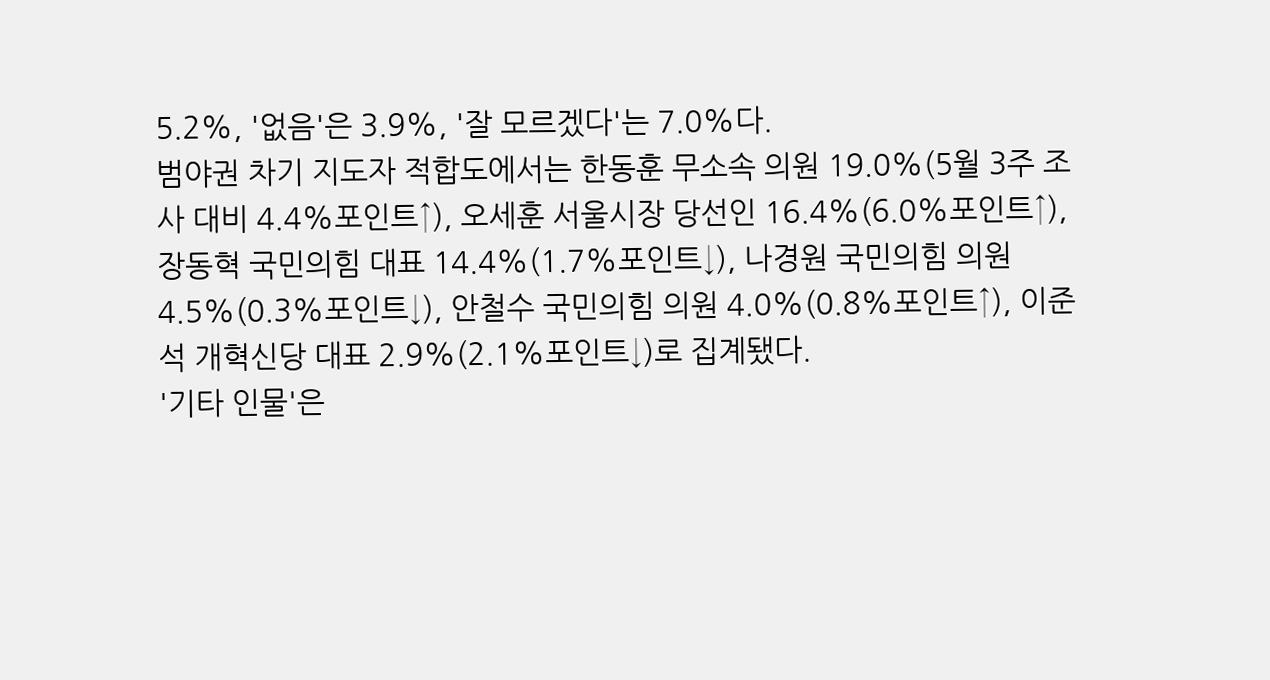5.2%, '없음'은 3.9%, '잘 모르겠다'는 7.0%다.
범야권 차기 지도자 적합도에서는 한동훈 무소속 의원 19.0%(5월 3주 조사 대비 4.4%포인트↑), 오세훈 서울시장 당선인 16.4%(6.0%포인트↑), 장동혁 국민의힘 대표 14.4%(1.7%포인트↓), 나경원 국민의힘 의원 4.5%(0.3%포인트↓), 안철수 국민의힘 의원 4.0%(0.8%포인트↑), 이준석 개혁신당 대표 2.9%(2.1%포인트↓)로 집계됐다.
'기타 인물'은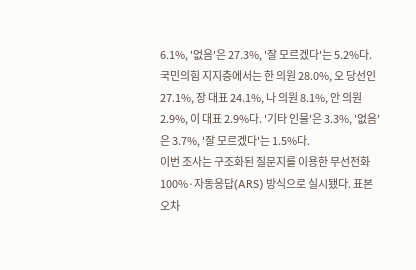6.1%, '없음'은 27.3%, '잘 모르겠다'는 5.2%다.
국민의힘 지지층에서는 한 의원 28.0%, 오 당선인 27.1%, 장 대표 24.1%, 나 의원 8.1%, 안 의원 2.9%, 이 대표 2.9%다. '기타 인물'은 3.3%, '없음'은 3.7%, '잘 모르겠다'는 1.5%다.
이번 조사는 구조화된 질문지를 이용한 무선전화 100%·자동응답(ARS) 방식으로 실시됐다. 표본오차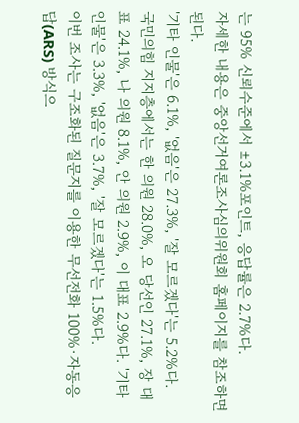는 95% 신뢰수준에서 ±3.1%포인트, 응답률은 2.7%다.
자세한 내용은 중앙선거여론조사심의위원회 홈페이지를 참조하면 된다.
'기타 인물'은 6.1%, '없음'은 27.3%, '잘 모르겠다'는 5.2%다.
국민의힘 지지층에서는 한 의원 28.0%, 오 당선인 27.1%, 장 대표 24.1%, 나 의원 8.1%, 안 의원 2.9%, 이 대표 2.9%다. '기타 인물'은 3.3%, '없음'은 3.7%, '잘 모르겠다'는 1.5%다.
이번 조사는 구조화된 질문지를 이용한 무선전화 100%·자동응답(ARS) 방식으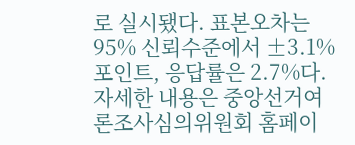로 실시됐다. 표본오차는 95% 신뢰수준에서 ±3.1%포인트, 응답률은 2.7%다.
자세한 내용은 중앙선거여론조사심의위원회 홈페이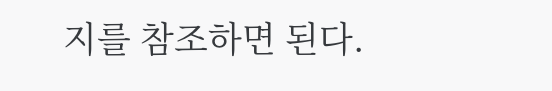지를 참조하면 된다.